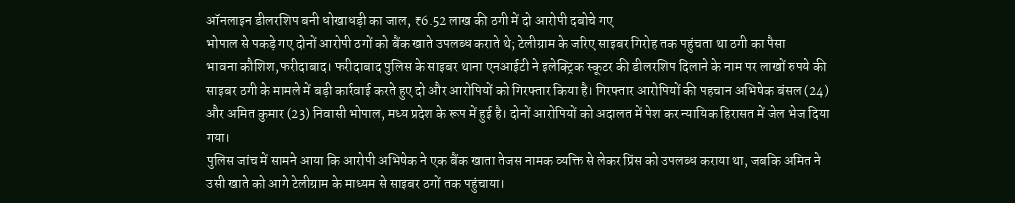ऑनलाइन डीलरशिप बनी धोखाधड़ी का जाल, ₹6.52 लाख की ठगी में दो आरोपी दबोचे गए
भोपाल से पकड़े गए दोनों आरोपी ठगों को बैंक खाते उपलब्ध कराते थे; टेलीग्राम के जरिए साइबर गिरोह तक पहुंचता था ठगी का पैसा
भावना कौशिश,फरीदाबाद। फरीदाबाद पुलिस के साइबर थाना एनआईटी ने इलेक्ट्रिक स्कूटर की डीलरशिप दिलाने के नाम पर लाखों रुपये की साइबर ठगी के मामले में बड़ी कार्रवाई करते हुए दो और आरोपियों को गिरफ्तार किया है। गिरफ्तार आरोपियों की पहचान अभिषेक बंसल (24) और अमित कुमार (23) निवासी भोपाल, मध्य प्रदेश के रूप में हुई है। दोनों आरोपियों को अदालत में पेश कर न्यायिक हिरासत में जेल भेज दिया गया।
पुलिस जांच में सामने आया कि आरोपी अभिषेक ने एक बैंक खाता तेजस नामक व्यक्ति से लेकर प्रिंस को उपलब्ध कराया था, जबकि अमित ने उसी खाते को आगे टेलीग्राम के माध्यम से साइबर ठगों तक पहुंचाया।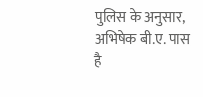पुलिस के अनुसार, अभिषेक बी.ए. पास है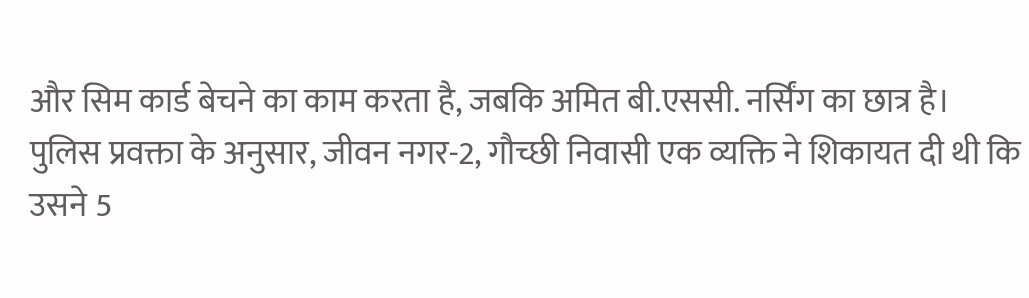और सिम कार्ड बेचने का काम करता है, जबकि अमित बी.एससी. नर्सिंग का छात्र है।
पुलिस प्रवक्ता के अनुसार, जीवन नगर-2, गौच्छी निवासी एक व्यक्ति ने शिकायत दी थी कि उसने 5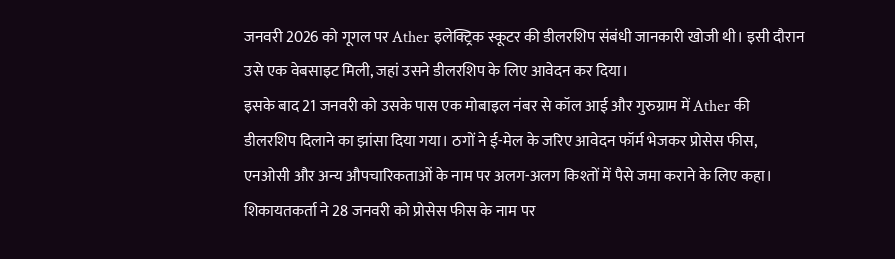जनवरी 2026 को गूगल पर Ather इलेक्ट्रिक स्कूटर की डीलरशिप संबंधी जानकारी खोजी थी। इसी दौरान उसे एक वेबसाइट मिली, जहां उसने डीलरशिप के लिए आवेदन कर दिया।
इसके बाद 21 जनवरी को उसके पास एक मोबाइल नंबर से कॉल आई और गुरुग्राम में Ather की डीलरशिप दिलाने का झांसा दिया गया। ठगों ने ई-मेल के जरिए आवेदन फॉर्म भेजकर प्रोसेस फीस, एनओसी और अन्य औपचारिकताओं के नाम पर अलग-अलग किश्तों में पैसे जमा कराने के लिए कहा।
शिकायतकर्ता ने 28 जनवरी को प्रोसेस फीस के नाम पर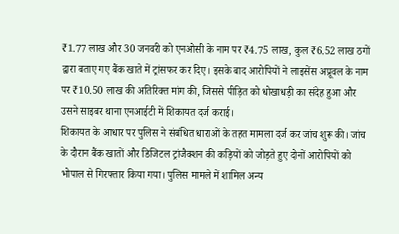₹1.77 लाख और 30 जनवरी को एनओसी के नाम पर ₹4.75 लाख, कुल ₹6.52 लाख ठगों द्वारा बताए गए बैंक खाते में ट्रांसफर कर दिए। इसके बाद आरोपियों ने लाइसेंस अप्रूवल के नाम पर ₹10.50 लाख की अतिरिक्त मांग की, जिससे पीड़ित को धोखाधड़ी का संदेह हुआ और उसने साइबर थाना एनआईटी में शिकायत दर्ज कराई।
शिकायत के आधार पर पुलिस ने संबंधित धाराओं के तहत मामला दर्ज कर जांच शुरू की। जांच के दौरान बैंक खातों और डिजिटल ट्रांजैक्शन की कड़ियों को जोड़ते हुए दोनों आरोपियों को भोपाल से गिरफ्तार किया गया। पुलिस मामले में शामिल अन्य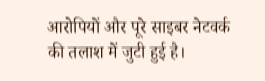आरोपियों और पूरे साइबर नेटवर्क की तलाश में जुटी हुई है।